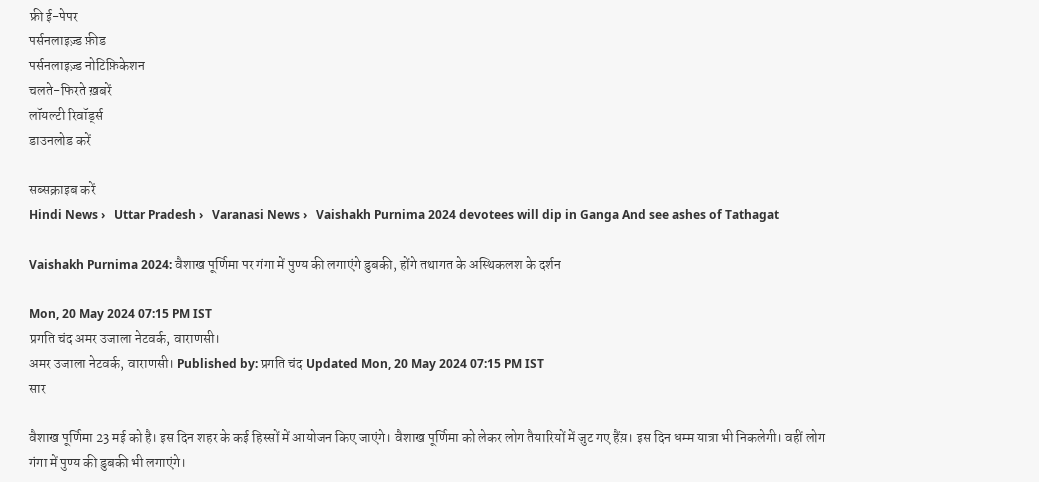फ्री ई-पेपर
पर्सनलाइज़्ड फ़ीड
पर्सनलाइज़्ड नोटिफ़िकेशन
चलते-फिरते ख़बरें
लॉयल्टी रिवॉर्ड्स
डाउनलोड करें

सब्सक्राइब करें
Hindi News ›   Uttar Pradesh ›   Varanasi News ›   Vaishakh Purnima 2024 devotees will dip in Ganga And see ashes of Tathagat

Vaishakh Purnima 2024: वैशाख पूर्णिमा पर गंगा में पुण्य की लगाएंगे डुबकी, होंगे तथागत के अस्थिकलश के दर्शन

Mon, 20 May 2024 07:15 PM IST
प्रगति चंद अमर उजाला नेटवर्क, वाराणसी।
अमर उजाला नेटवर्क, वाराणसी। Published by: प्रगति चंद Updated Mon, 20 May 2024 07:15 PM IST
सार

वैशाख पूर्णिमा 23 मई को है। इस दिन शहर के कई हिस्सों में आयोजन किए जाएंगे। वैशाख पूर्णिमा को लेकर लोग तैयारियों में जुट गए हैंय़। इस दिन धम्म यात्रा भी निकलेगी। वहीं लोग गंगा में पुण्य की डुबकी भी लगाएंगे।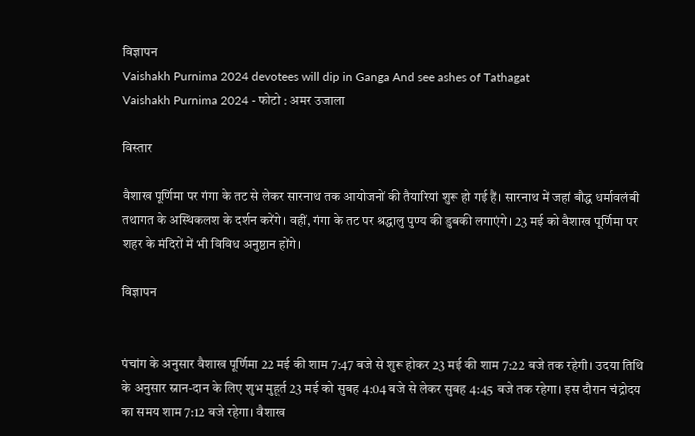विज्ञापन
Vaishakh Purnima 2024 devotees will dip in Ganga And see ashes of Tathagat
Vaishakh Purnima 2024 - फोटो : अमर उजाला

विस्तार

वैशाख पूर्णिमा पर गंगा के तट से लेकर सारनाथ तक आयोजनों की तैयारियां शुरू हो गई हैं। सारनाथ में जहां बौद्ध धर्मावलंबी तथागत के अस्थिकलश के दर्शन करेंगे। वहीं, गंगा के तट पर श्रद्धालु पुण्य की डुबकी लगाएंगे। 23 मई को वैशाख पूर्णिमा पर शहर के मंदिरों में भी विविध अनुष्ठान होंगे।

विज्ञापन


पंचांग के अनुसार वैशाख पूर्णिमा 22 मई की शाम 7:47 बजे से शुरू होकर 23 मई की शाम 7:22 बजे तक रहेगी। उदया तिथि के अनुसार स्नान-दान के लिए शुभ मुहूर्त 23 मई को सुबह 4:04 बजे से लेकर सुबह 4:45 बजे तक रहेगा। इस दौरान चंद्रोदय का समय शाम 7:12 बजे रहेगा। वैशाख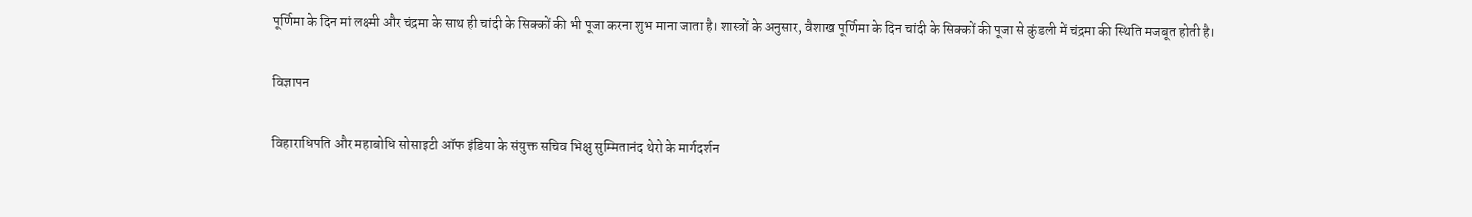पूर्णिमा के दिन मां लक्ष्मी और चंद्रमा के साथ ही चांदी के सिक्कों की भी पूजा करना शुभ माना जाता है। शास्त्रों के अनुसार, वैशाख पूर्णिमा के दिन चांदी के सिक्कों की पूजा से कुंडली में चंद्रमा की स्थिति मजबूत होती है।

विज्ञापन

विहाराधिपति और महाबोधि सोसाइटी ऑफ इंडिया के संयुक्त सचिव भिक्षु सुम्मितानंद थेरो के मार्गदर्शन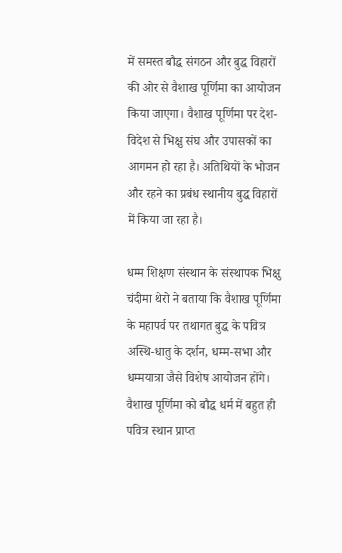में समस्त बौद्ध संगठन और बुद्ध विहारों की ओर से वैशाख पूर्णिमा का आयोजन किया जाएगा। वैशाख पूर्णिमा पर देश-विदेश से भिक्षु संघ और उपासकों का आगमन हो रहा है। अतिथियों के भोजन और रहने का प्रबंध स्थानीय बुद्ध विहारों में किया जा रहा है।

धम्म शिक्षण संस्थान के संस्थापक भिक्षु चंदीमा थेरो ने बताया कि वैशाख पूर्णिमा के महापर्व पर तथागत बुद्ध के पवित्र अस्थि-धातु के दर्शन, धम्म-सभा और धम्मयात्रा जैसे विशेष आयोजन होंगे। वैशाख पूर्णिमा को बौद्ध धर्म में बहुत ही पवित्र स्थान प्राप्त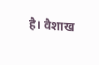है। वैशाख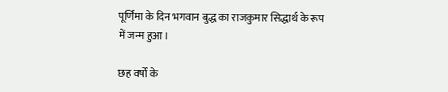पूर्णिमा के दिन भगवान बुद्ध का राजकुमार सिद्धार्थ के रूप में जन्म हुआ।

छह वर्षों के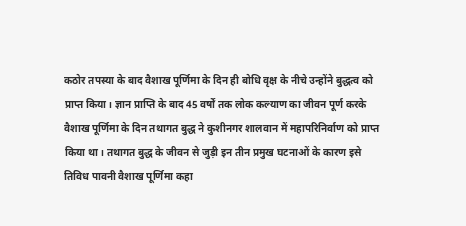कठोर तपस्या के बाद वैशाख पूर्णिमा के दिन ही बोधि वृक्ष के नीचे उन्होंने बुद्धत्व को प्राप्त किया। ज्ञान प्राप्ति के बाद 45 वर्षों तक लोक कल्याण का जीवन पूर्ण करके वैशाख पूर्णिमा के दिन तथागत बुद्ध ने कुशीनगर शालवान में महापरिनिर्वाण को प्राप्त किया था। तथागत बुद्ध के जीवन से जुड़ी इन तीन प्रमुख घटनाओं के कारण इसे तिविध पावनी वैशाख पूर्णिमा कहा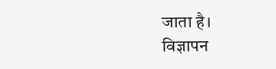जाता है।
विज्ञापन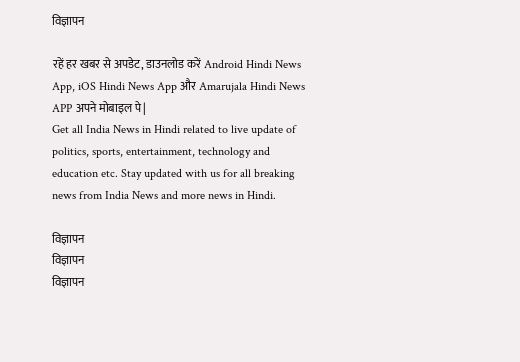विज्ञापन

रहें हर खबर से अपडेट, डाउनलोड करें Android Hindi News App, iOS Hindi News App और Amarujala Hindi News APP अपने मोबाइल पे|
Get all India News in Hindi related to live update of politics, sports, entertainment, technology and education etc. Stay updated with us for all breaking news from India News and more news in Hindi.

विज्ञापन
विज्ञापन
विज्ञापन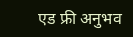एड फ्री अनुभव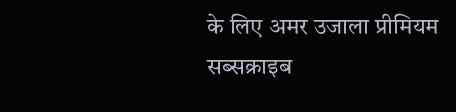के लिए अमर उजाला प्रीमियम सब्सक्राइब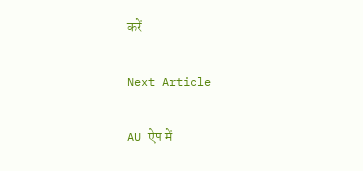करें

Next Article

AU ऐप में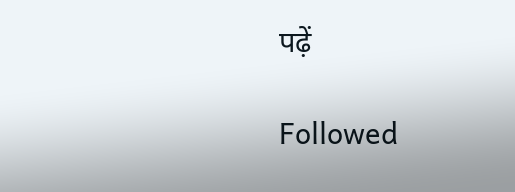पढ़ें

Followed